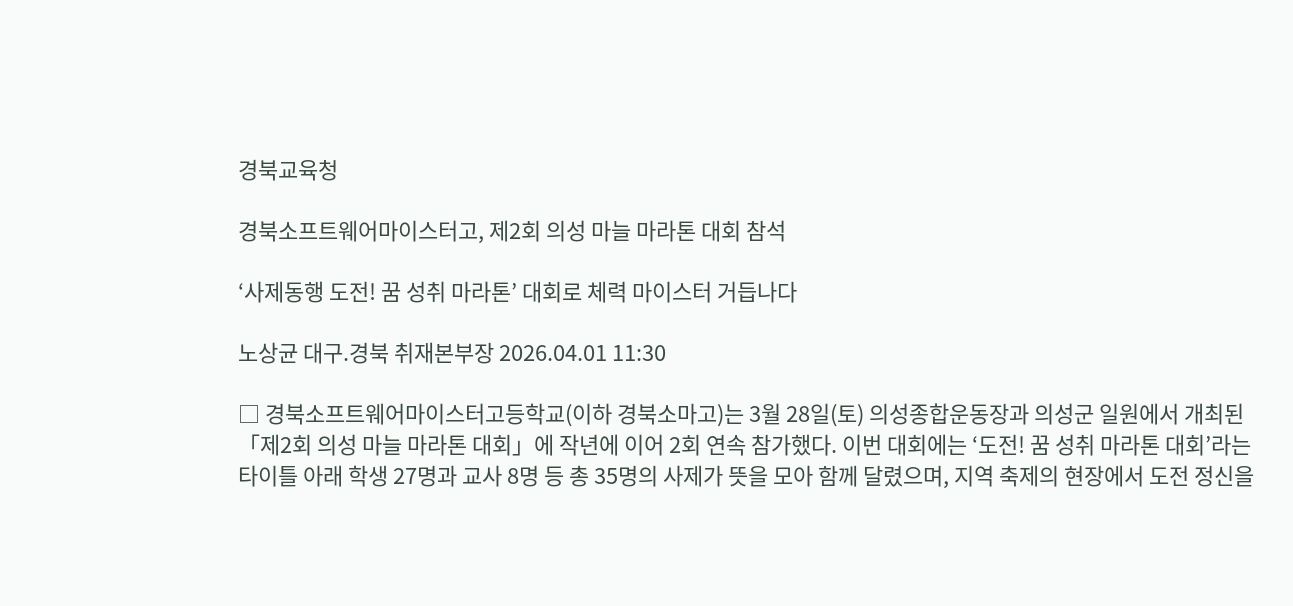경북교육청

경북소프트웨어마이스터고, 제2회 의성 마늘 마라톤 대회 참석

‘사제동행 도전! 꿈 성취 마라톤’ 대회로 체력 마이스터 거듭나다

노상균 대구.경북 취재본부장 2026.04.01 11:30

□ 경북소프트웨어마이스터고등학교(이하 경북소마고)는 3월 28일(토) 의성종합운동장과 의성군 일원에서 개최된 「제2회 의성 마늘 마라톤 대회」에 작년에 이어 2회 연속 참가했다. 이번 대회에는 ‘도전! 꿈 성취 마라톤 대회’라는 타이틀 아래 학생 27명과 교사 8명 등 총 35명의 사제가 뜻을 모아 함께 달렸으며, 지역 축제의 현장에서 도전 정신을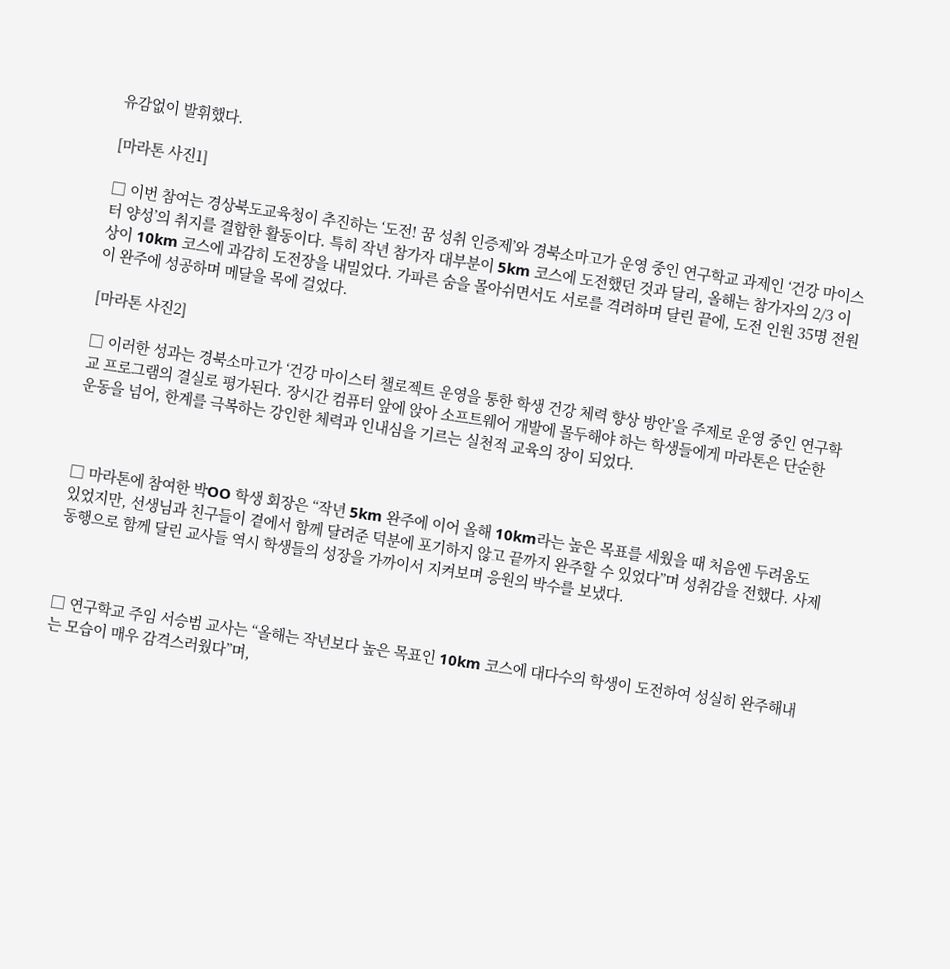유감없이 발휘했다.

[마라톤 사진1]

□ 이번 참여는 경상북도교육청이 추진하는 ‘도전! 꿈 성취 인증제’와 경북소마고가 운영 중인 연구학교 과제인 ‘건강 마이스터 양성’의 취지를 결합한 활동이다. 특히 작년 참가자 대부분이 5km 코스에 도전했던 것과 달리, 올해는 참가자의 2/3 이상이 10km 코스에 과감히 도전장을 내밀었다. 가파른 숨을 몰아쉬면서도 서로를 격려하며 달린 끝에, 도전 인원 35명 전원이 완주에 성공하며 메달을 목에 걸었다.

[마라톤 사진2]

□ 이러한 성과는 경북소마고가 ‘건강 마이스터 챌로젝트 운영을 통한 학생 건강 체력 향상 방안’을 주제로 운영 중인 연구학교 프로그램의 결실로 평가된다. 장시간 컴퓨터 앞에 앉아 소프트웨어 개발에 몰두해야 하는 학생들에게 마라톤은 단순한 운동을 넘어, 한계를 극복하는 강인한 체력과 인내심을 기르는 실천적 교육의 장이 되었다.



□ 마라톤에 참여한 박OO 학생 회장은 “작년 5km 완주에 이어 올해 10km라는 높은 목표를 세웠을 때 처음엔 두려움도 있었지만, 선생님과 친구들이 곁에서 함께 달려준 덕분에 포기하지 않고 끝까지 완주할 수 있었다”며 성취감을 전했다. 사제동행으로 함께 달린 교사들 역시 학생들의 성장을 가까이서 지켜보며 응원의 박수를 보냈다.



□ 연구학교 주임 서승범 교사는 “올해는 작년보다 높은 목표인 10km 코스에 대다수의 학생이 도전하여 성실히 완주해내는 모습이 매우 감격스러웠다”며,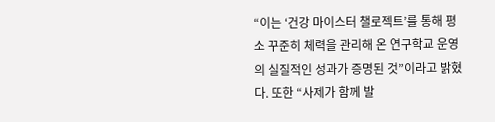“이는 ‘건강 마이스터 챌로젝트’를 통해 평소 꾸준히 체력을 관리해 온 연구학교 운영의 실질적인 성과가 증명된 것”이라고 밝혔다. 또한 “사제가 함께 발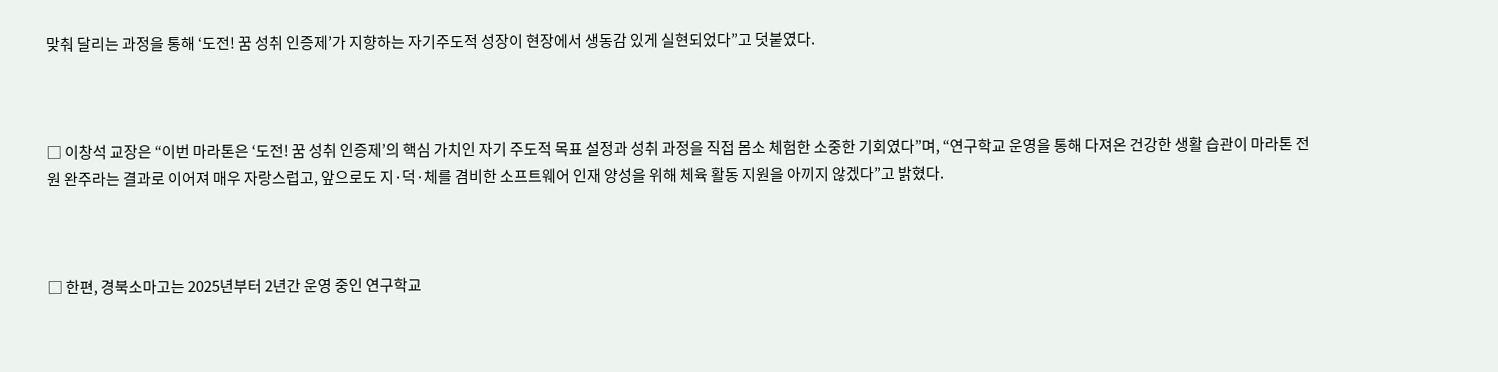맞춰 달리는 과정을 통해 ‘도전! 꿈 성취 인증제’가 지향하는 자기주도적 성장이 현장에서 생동감 있게 실현되었다”고 덧붙였다.



□ 이창석 교장은 “이번 마라톤은 ‘도전! 꿈 성취 인증제’의 핵심 가치인 자기 주도적 목표 설정과 성취 과정을 직접 몸소 체험한 소중한 기회였다”며, “연구학교 운영을 통해 다져온 건강한 생활 습관이 마라톤 전원 완주라는 결과로 이어져 매우 자랑스럽고, 앞으로도 지·덕·체를 겸비한 소프트웨어 인재 양성을 위해 체육 활동 지원을 아끼지 않겠다”고 밝혔다.



□ 한편, 경북소마고는 2025년부터 2년간 운영 중인 연구학교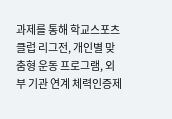과제를 통해 학교스포츠클럽 리그전, 개인별 맞춤형 운동 프로그램, 외부 기관 연계 체력인증제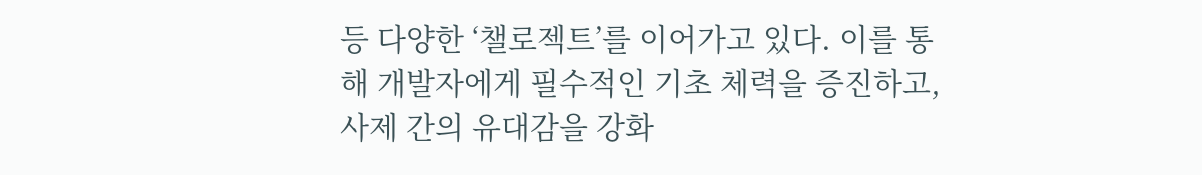등 다양한 ‘챌로젝트’를 이어가고 있다. 이를 통해 개발자에게 필수적인 기초 체력을 증진하고, 사제 간의 유대감을 강화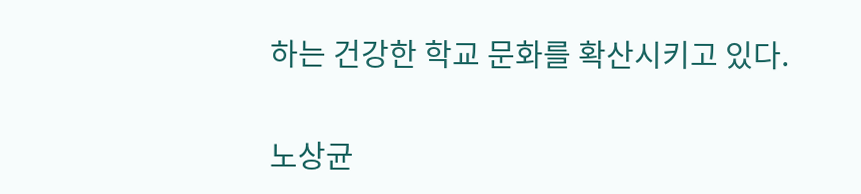하는 건강한 학교 문화를 확산시키고 있다.

노상균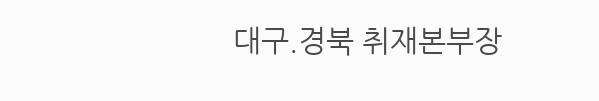대구.경북 취재본부장